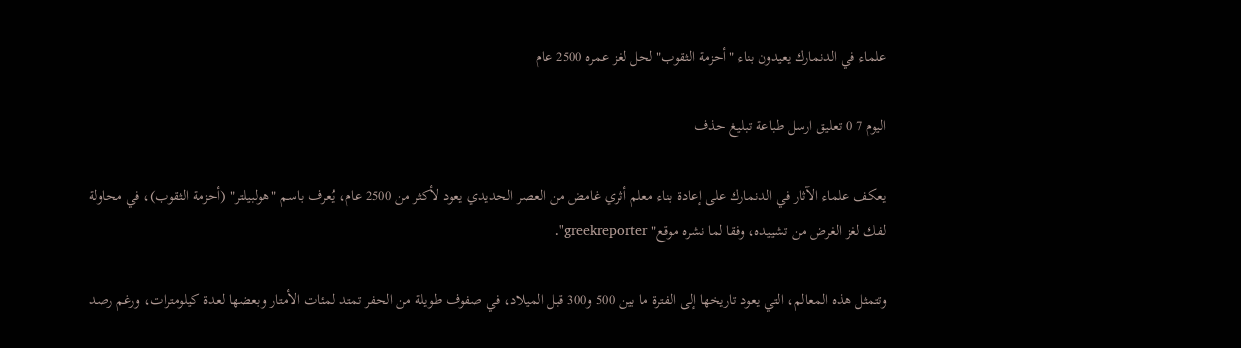علماء في الدنمارك يعيدون بناء "أحزمة الثقوب" لحل لغز عمره 2500 عام

اليوم 7 0 تعليق ارسل طباعة تبليغ حذف

يعكف علماء الآثار في الدنمارك على إعادة بناء معلم أثري غامض من العصر الحديدي يعود لأكثر من 2500 عام، يُعرف باسم "هولبيلتر" (أحزمة الثقوب)، في محاولة لفك لغز الغرض من تشييده، وفقا لما نشره موقع" greekreporter".

وتتمثل هذه المعالم، التي يعود تاريخها إلى الفترة ما بين 500 و300 قبل الميلاد، في صفوف طويلة من الحفر تمتد لمئات الأمتار وبعضها لعدة كيلومترات، ورغم رصد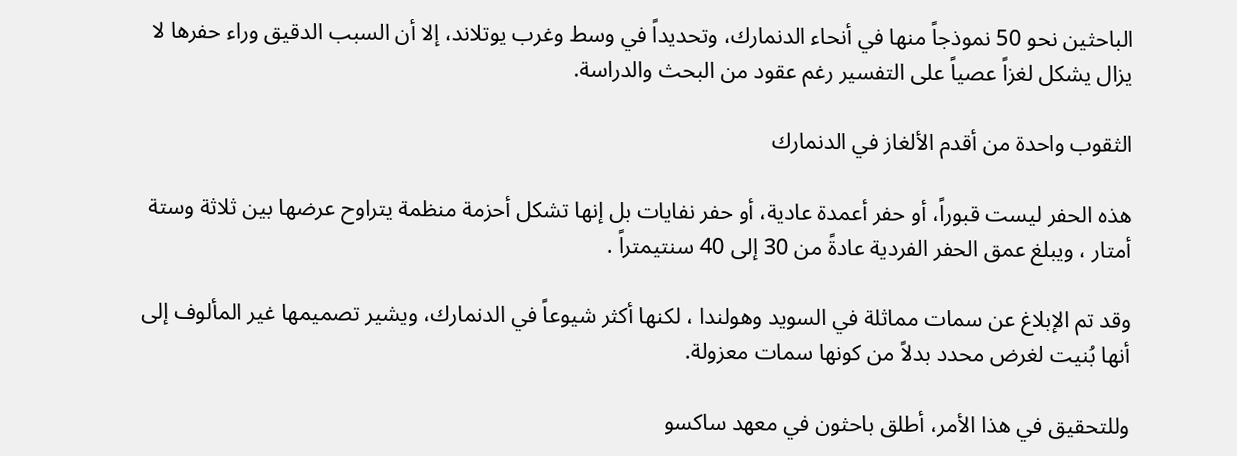الباحثين نحو 50 نموذجاً منها في أنحاء الدنمارك، وتحديداً في وسط وغرب يوتلاند، إلا أن السبب الدقيق وراء حفرها لا يزال يشكل لغزاً عصياً على التفسير رغم عقود من البحث والدراسة.

الثقوب واحدة من أقدم الألغاز في الدنمارك

هذه الحفر ليست قبوراً، أو حفر أعمدة عادية، أو حفر نفايات بل إنها تشكل أحزمة منظمة يتراوح عرضها بين ثلاثة وستة أمتار ، ويبلغ عمق الحفر الفردية عادةً من 30 إلى 40 سنتيمتراً .

وقد تم الإبلاغ عن سمات مماثلة في السويد وهولندا ، لكنها أكثر شيوعاً في الدنمارك، ويشير تصميمها غير المألوف إلى أنها بُنيت لغرض محدد بدلاً من كونها سمات معزولة.

وللتحقيق في هذا الأمر، أطلق باحثون في معهد ساكسو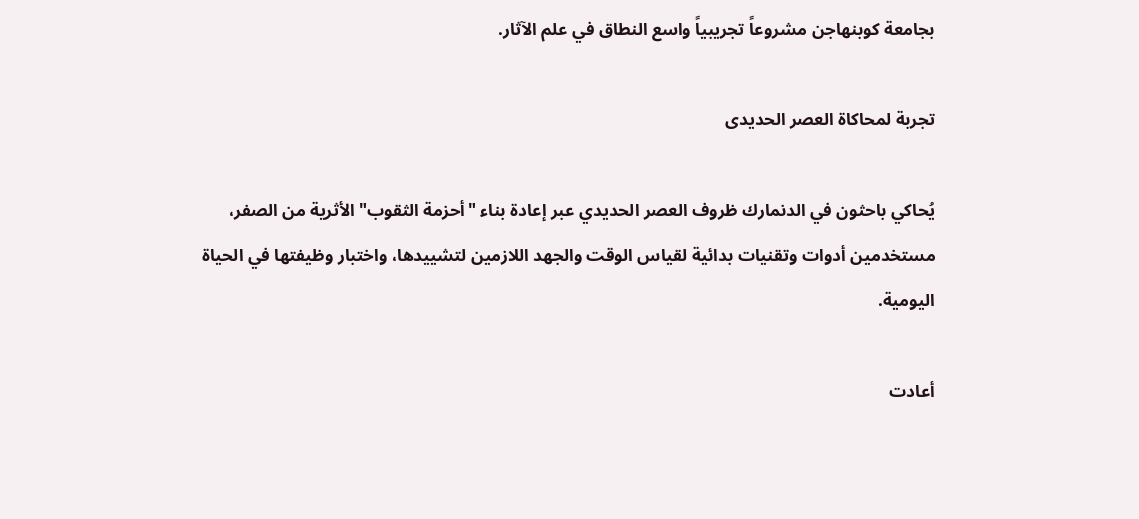بجامعة كوبنهاجن مشروعاً تجريبياً واسع النطاق في علم الآثار.

تجربة لمحاكاة العصر الحديدى

يُحاكي باحثون في الدنمارك ظروف العصر الحديدي عبر إعادة بناء "أحزمة الثقوب" الأثرية من الصفر، مستخدمين أدوات وتقنيات بدائية لقياس الوقت والجهد اللازمين لتشييدها، واختبار وظيفتها في الحياة اليومية.

أعادت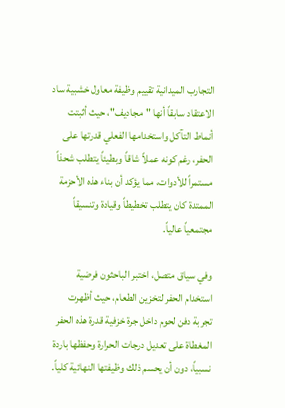التجارب الميدانية تقييم وظيفة معاول خشبية ساد الاعتقاد سابقاً أنها "مجاديف"، حيث أثبتت أنماط التآكل واستخدامها الفعلي قدرتها على الحفر، رغم كونه عملاً شاقاً وبطيئاً يتطلب شحذاً مستمراً للأدوات، مما يؤكد أن بناء هذه الأحزمة الممتدة كان يتطلب تخطيطاً وقيادة وتنسيقاً مجتمعياً عالياً.

وفي سياق متصل، اختبر الباحثون فرضية استخدام الحفر لتخزين الطعام، حيث أظهرت تجربة دفن لحوم داخل جرة خزفية قدرة هذه الحفر المغطاة على تعديل درجات الحرارة وحفظها باردة نسبياً، دون أن يحسم ذلك وظيفتها النهائية كلياً.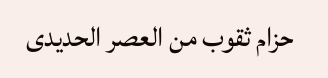حزام ثقوب من العصر الحديدى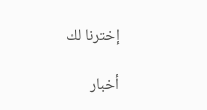إخترنا لك

أخبار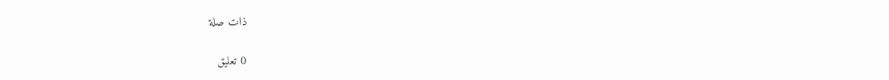ذات صلة

0 تعليق